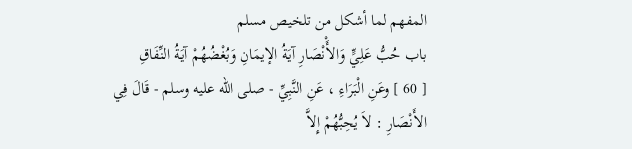المفهم لما أشكل من تلخيص مسلم
باب حُبُّ عَلِيٍّ وَالأَْنْصَارِ آيَةُ الإيمَانِ وَبُغْضُهُمْ آيَةُ النِّفَاقِ
[ 60 ] وعَنِ الْبَرَاءِ ، عَنِ النَّبِيِّ - صلى الله عليه وسلم - قَالَ فِي الأَنْصَارِ : لاَ يُحِبُّهُمْ إِلاَّ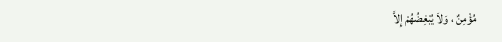مُؤْمِنٌ ، وَلاَ يُبْغِضُهُمْ إِلاَّ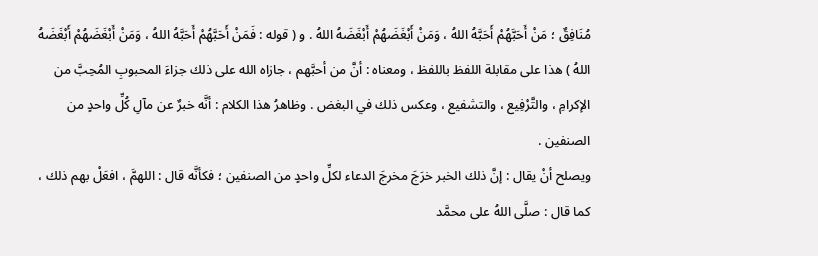مُنَافِقٌ ؛ مَنْ أَحَبَّهُمْ أَحَبَّهُ اللهُ ، وَمَنْ أَبْغَضَهُمْ أَبْغَضَهُ اللهُ . و ( قوله : فَمَنْ أَحَبَّهُمْ أَحَبَّهُ اللهُ ، وَمَنْ أَبْغَضَهُمْ أَبْغَضَهُ اللهُ ) هذا على مقابلة اللفظ باللفظ ، ومعناه : أنَّ من أحبَّهم ، جازاه الله على ذلك جزاءَ المحبوبِ المُحِبَّ من الإكرامِ ، والتَّرْفِيع ، والتشفيع ، وعكس ذلك في البغض . وظاهرُ هذا الكلام : أنَّه خبرٌ عن مآلِ كُلِّ واحدٍ من الصنفين .
ويصلح أنْ يقال : إنَّ ذلك الخبر خرَجَ مخرجَ الدعاء لكلِّ واحدٍ من الصنفين ؛ فكأنَّه قال : اللهمَّ ، افعَلْ بهم ذلك ، كما قال : صلَّى اللهُ على محمَّد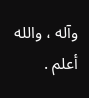وآله ، والله أعلم .